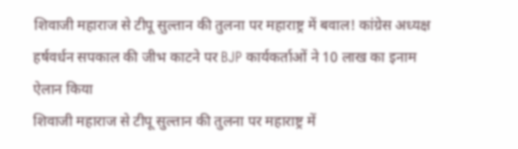शिवाजी महाराज से टीपू सुल्तान की तुलना पर महाराष्ट्र में बवाल! कांग्रेस अध्यक्ष हर्षवर्धन सपकाल की जीभ काटने पर BJP कार्यकर्ताओं ने 10 लाख का इनाम ऐलान किया
शिवाजी महाराज से टीपू सुल्तान की तुलना पर महाराष्ट्र में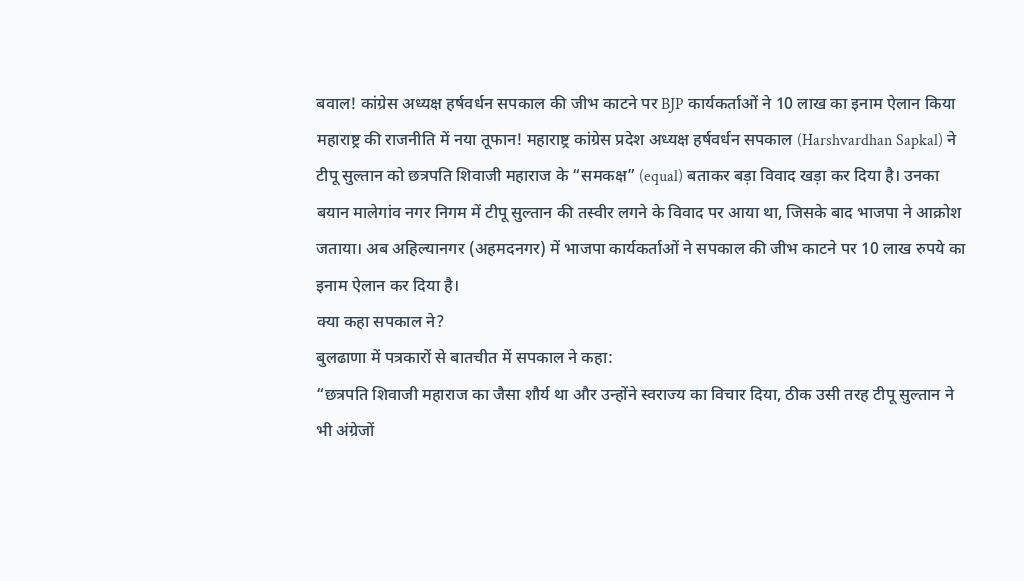बवाल! कांग्रेस अध्यक्ष हर्षवर्धन सपकाल की जीभ काटने पर BJP कार्यकर्ताओं ने 10 लाख का इनाम ऐलान किया
महाराष्ट्र की राजनीति में नया तूफान! महाराष्ट्र कांग्रेस प्रदेश अध्यक्ष हर्षवर्धन सपकाल (Harshvardhan Sapkal) ने टीपू सुल्तान को छत्रपति शिवाजी महाराज के “समकक्ष” (equal) बताकर बड़ा विवाद खड़ा कर दिया है। उनका बयान मालेगांव नगर निगम में टीपू सुल्तान की तस्वीर लगने के विवाद पर आया था, जिसके बाद भाजपा ने आक्रोश जताया। अब अहिल्यानगर (अहमदनगर) में भाजपा कार्यकर्ताओं ने सपकाल की जीभ काटने पर 10 लाख रुपये का इनाम ऐलान कर दिया है।
क्या कहा सपकाल ने?
बुलढाणा में पत्रकारों से बातचीत में सपकाल ने कहा:
“छत्रपति शिवाजी महाराज का जैसा शौर्य था और उन्होंने स्वराज्य का विचार दिया, ठीक उसी तरह टीपू सुल्तान ने भी अंग्रेजों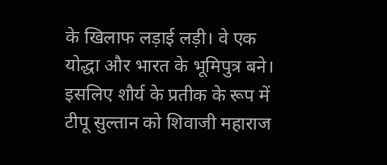के खिलाफ लड़ाई लड़ी। वे एक योद्धा और भारत के भूमिपुत्र बने। इसलिए शौर्य के प्रतीक के रूप में टीपू सुल्तान को शिवाजी महाराज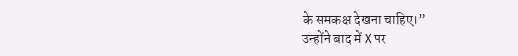के समकक्ष देखना चाहिए।”
उन्होंने बाद में X पर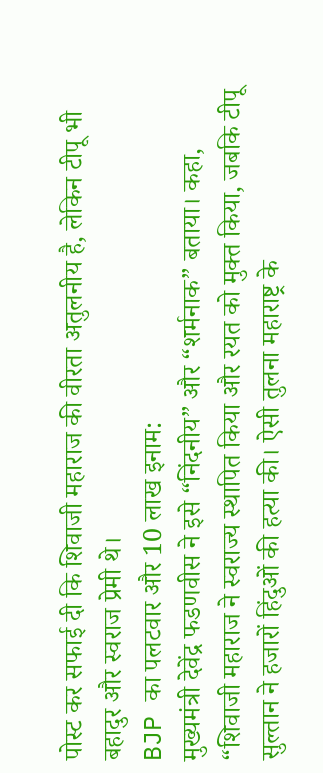पोस्ट कर सफाई दी कि शिवाजी महाराज की वीरता अतुलनीय है, लेकिन टीपू भी बहादुर और स्वराज प्रेमी थे।
BJP का पलटवार और 10 लाख इनाम:
मुख्यमंत्री देवेंद्र फडणवीस ने इसे “निंदनीय” और “शर्मनाक” बताया। कहा, “शिवाजी महाराज ने स्वराज्य स्थापित किया और रयत को मुक्त किया, जबकि टीपू सुल्तान ने हजारों हिंदुओं की हत्या की। ऐसी तुलना महाराष्ट्र के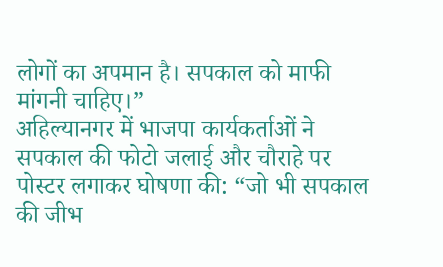लोगों का अपमान है। सपकाल को माफी मांगनी चाहिए।”
अहिल्यानगर में भाजपा कार्यकर्ताओं ने सपकाल की फोटो जलाई और चौराहे पर पोस्टर लगाकर घोषणा की: “जो भी सपकाल की जीभ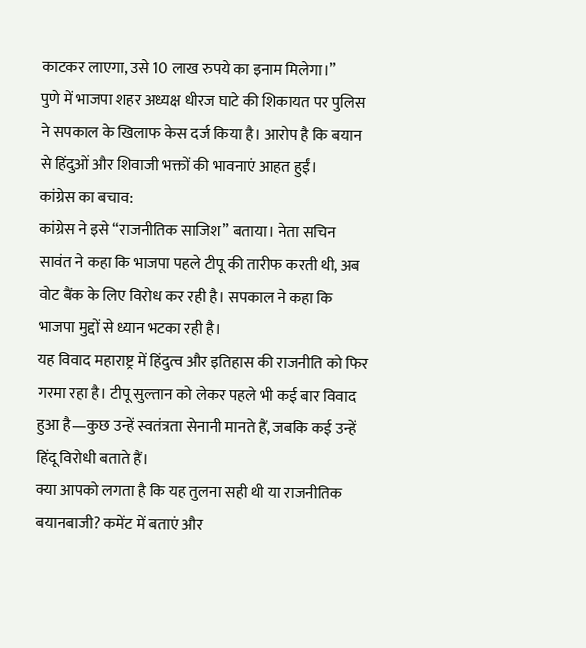काटकर लाएगा, उसे 10 लाख रुपये का इनाम मिलेगा।”
पुणे में भाजपा शहर अध्यक्ष धीरज घाटे की शिकायत पर पुलिस ने सपकाल के खिलाफ केस दर्ज किया है। आरोप है कि बयान से हिंदुओं और शिवाजी भक्तों की भावनाएं आहत हुईं।
कांग्रेस का बचाव:
कांग्रेस ने इसे “राजनीतिक साजिश” बताया। नेता सचिन सावंत ने कहा कि भाजपा पहले टीपू की तारीफ करती थी, अब वोट बैंक के लिए विरोध कर रही है। सपकाल ने कहा कि भाजपा मुद्दों से ध्यान भटका रही है।
यह विवाद महाराष्ट्र में हिंदुत्व और इतिहास की राजनीति को फिर गरमा रहा है। टीपू सुल्तान को लेकर पहले भी कई बार विवाद हुआ है—कुछ उन्हें स्वतंत्रता सेनानी मानते हैं, जबकि कई उन्हें हिंदू विरोधी बताते हैं।
क्या आपको लगता है कि यह तुलना सही थी या राजनीतिक बयानबाजी? कमेंट में बताएं और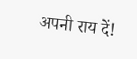अपनी राय दें!